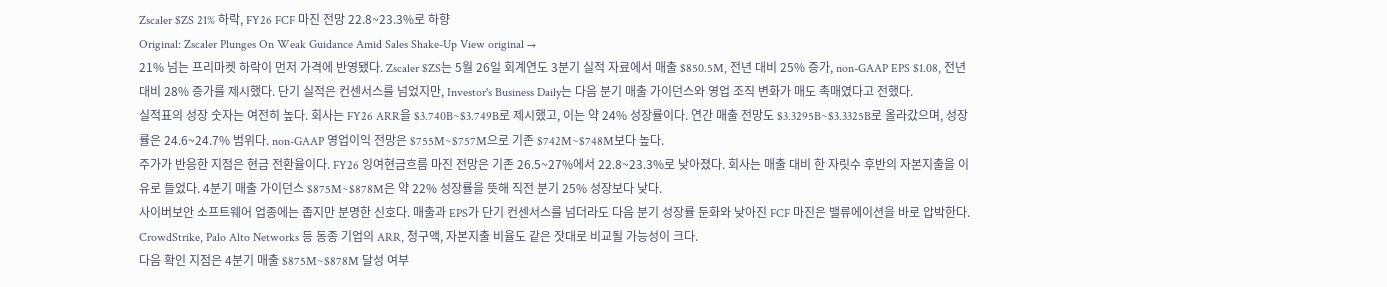Zscaler $ZS 21% 하락, FY26 FCF 마진 전망 22.8~23.3%로 하향
Original: Zscaler Plunges On Weak Guidance Amid Sales Shake-Up View original →
21% 넘는 프리마켓 하락이 먼저 가격에 반영됐다. Zscaler $ZS는 5월 26일 회계연도 3분기 실적 자료에서 매출 $850.5M, 전년 대비 25% 증가, non-GAAP EPS $1.08, 전년 대비 28% 증가를 제시했다. 단기 실적은 컨센서스를 넘었지만, Investor's Business Daily는 다음 분기 매출 가이던스와 영업 조직 변화가 매도 촉매였다고 전했다.
실적표의 성장 숫자는 여전히 높다. 회사는 FY26 ARR을 $3.740B~$3.749B로 제시했고, 이는 약 24% 성장률이다. 연간 매출 전망도 $3.3295B~$3.3325B로 올라갔으며, 성장률은 24.6~24.7% 범위다. non-GAAP 영업이익 전망은 $755M~$757M으로 기존 $742M~$748M보다 높다.
주가가 반응한 지점은 현금 전환율이다. FY26 잉여현금흐름 마진 전망은 기존 26.5~27%에서 22.8~23.3%로 낮아졌다. 회사는 매출 대비 한 자릿수 후반의 자본지출을 이유로 들었다. 4분기 매출 가이던스 $875M~$878M은 약 22% 성장률을 뜻해 직전 분기 25% 성장보다 낮다.
사이버보안 소프트웨어 업종에는 좁지만 분명한 신호다. 매출과 EPS가 단기 컨센서스를 넘더라도 다음 분기 성장률 둔화와 낮아진 FCF 마진은 밸류에이션을 바로 압박한다. CrowdStrike, Palo Alto Networks 등 동종 기업의 ARR, 청구액, 자본지출 비율도 같은 잣대로 비교될 가능성이 크다.
다음 확인 지점은 4분기 매출 $875M~$878M 달성 여부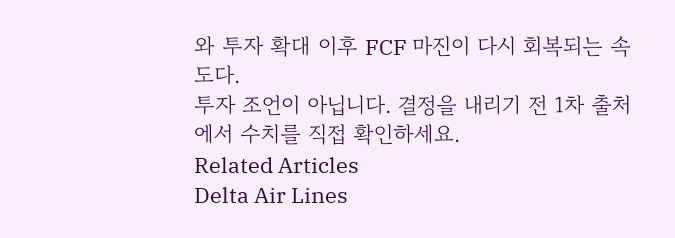와 투자 확대 이후 FCF 마진이 다시 회복되는 속도다.
투자 조언이 아닙니다. 결정을 내리기 전 1차 출처에서 수치를 직접 확인하세요.
Related Articles
Delta Air Lines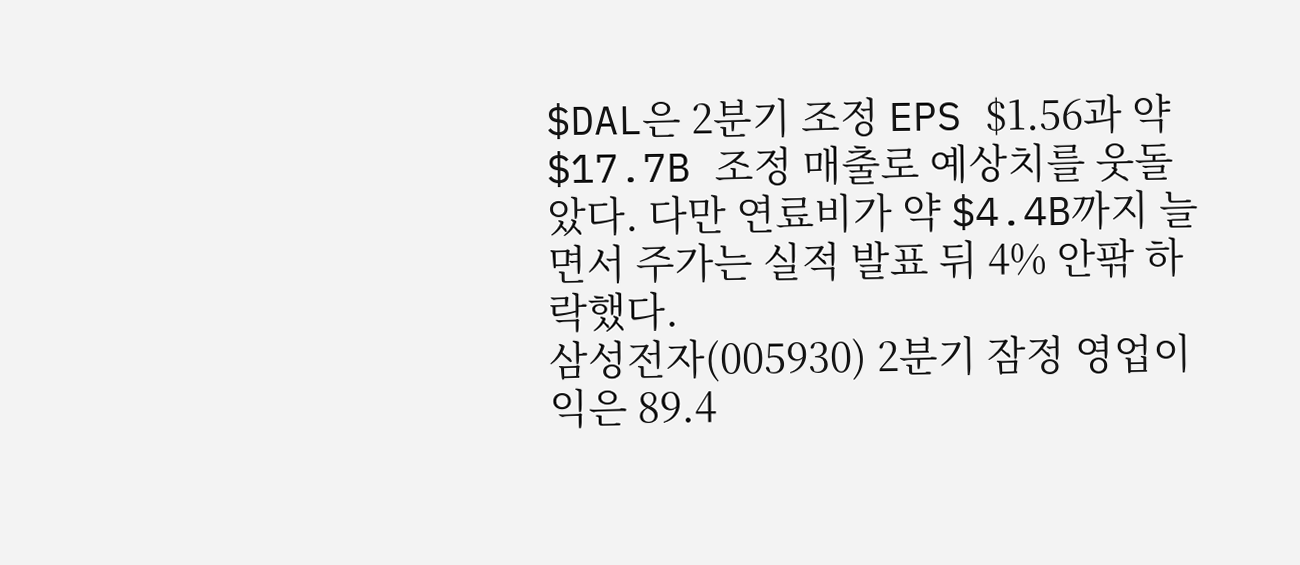$DAL은 2분기 조정 EPS $1.56과 약 $17.7B 조정 매출로 예상치를 웃돌았다. 다만 연료비가 약 $4.4B까지 늘면서 주가는 실적 발표 뒤 4% 안팎 하락했다.
삼성전자(005930) 2분기 잠정 영업이익은 89.4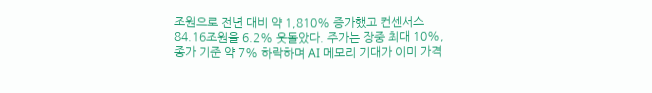조원으로 전년 대비 약 1,810% 증가했고 컨센서스 84.16조원을 6.2% 웃돌았다. 주가는 장중 최대 10%, 종가 기준 약 7% 하락하며 AI 메모리 기대가 이미 가격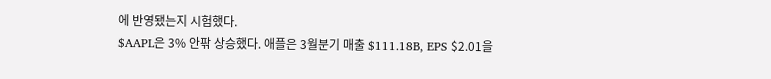에 반영됐는지 시험했다.
$AAPL은 3% 안팎 상승했다. 애플은 3월분기 매출 $111.18B, EPS $2.01을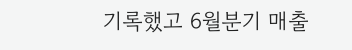기록했고 6월분기 매출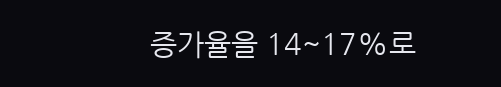증가율을 14~17%로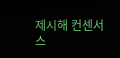제시해 컨센서스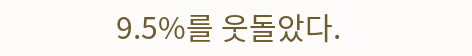9.5%를 웃돌았다.